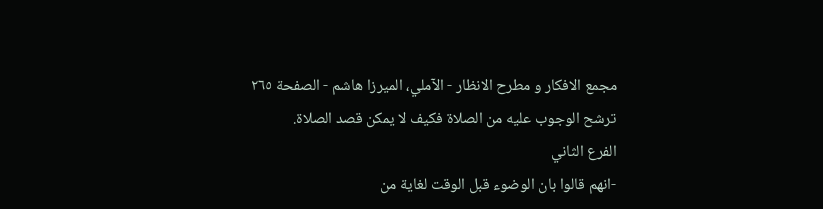مجمع الافكار و مطرح الانظار - الآملي، الميرزا هاشم - الصفحة ٢٦٥
ترشح الوجوب عليه من الصلاة فكيف لا يمكن قصد الصلاة.
الفرع الثاني
-انهم قالوا بان الوضوء قبل الوقت لغاية من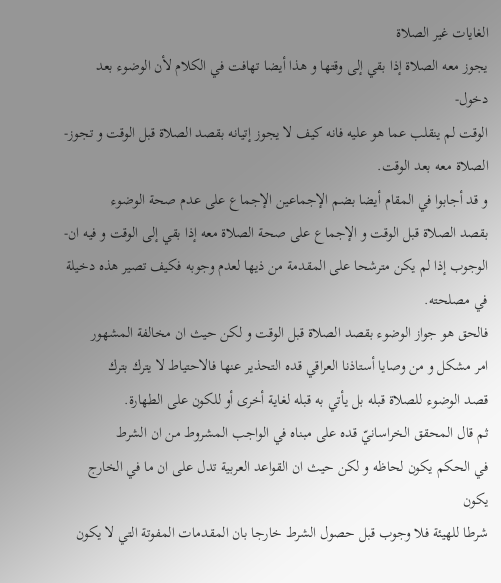الغايات غير الصلاة
يجوز معه الصلاة إذا بقي إلى وقتها و هذا أيضا تهافت في الكلام لأن الوضوء بعد دخول-
الوقت لم ينقلب عما هو عليه فانه كيف لا يجوز إتيانه بقصد الصلاة قبل الوقت و تجوز-
الصلاة معه بعد الوقت.
و قد أجابوا في المقام أيضا بضم الإجماعين الإجماع على عدم صحة الوضوء
بقصد الصلاة قبل الوقت و الإجماع على صحة الصلاة معه إذا بقي إلى الوقت و فيه ان-
الوجوب إذا لم يكن مترشحا على المقدمة من ذيها لعدم وجوبه فكيف تصير هذه دخيلة
في مصلحته.
فالحق هو جواز الوضوء بقصد الصلاة قبل الوقت و لكن حيث ان مخالفة المشهور
امر مشكل و من وصايا أستاذنا العراقي قده التحذير عنها فالاحتياط لا يترك بترك
قصد الوضوء للصلاة قبله بل يأتي به قبله لغاية أخرى أو للكون على الطهارة.
ثم قال المحقق الخراسانيّ قده على مبناه في الواجب المشروط من ان الشرط
في الحكم يكون لحاظه و لكن حيث ان القواعد العربية تدل على ان ما في الخارج يكون
شرطا للهيئة فلا وجوب قبل حصول الشرط خارجا بان المقدمات المفوتة التي لا يكون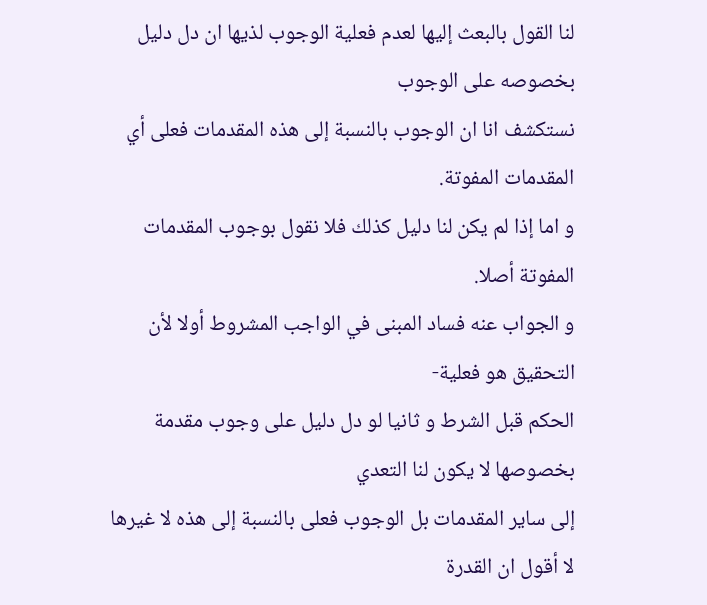لنا القول بالبعث إليها لعدم فعلية الوجوب لذيها ان دل دليل بخصوصه على الوجوب
نستكشف انا ان الوجوب بالنسبة إلى هذه المقدمات فعلى أي المقدمات المفوتة.
و اما إذا لم يكن لنا دليل كذلك فلا نقول بوجوب المقدمات المفوتة أصلا.
و الجواب عنه فساد المبنى في الواجب المشروط أولا لأن التحقيق هو فعلية-
الحكم قبل الشرط و ثانيا لو دل دليل على وجوب مقدمة بخصوصها لا يكون لنا التعدي
إلى ساير المقدمات بل الوجوب فعلى بالنسبة إلى هذه لا غيرها لا أقول ان القدرة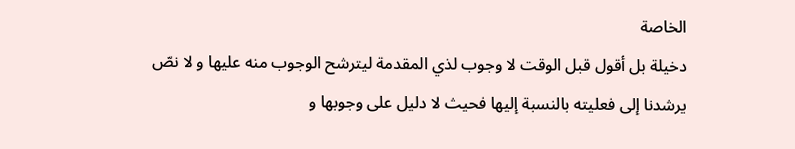الخاصة
دخيلة بل أقول قبل الوقت لا وجوب لذي المقدمة ليترشح الوجوب منه عليها و لا نصّ
يرشدنا إلى فعليته بالنسبة إليها فحيث لا دليل على وجوبها و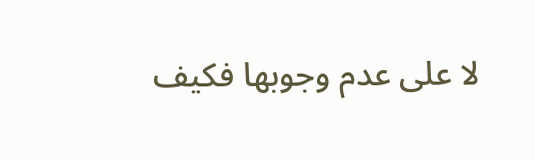لا على عدم وجوبها فكيف